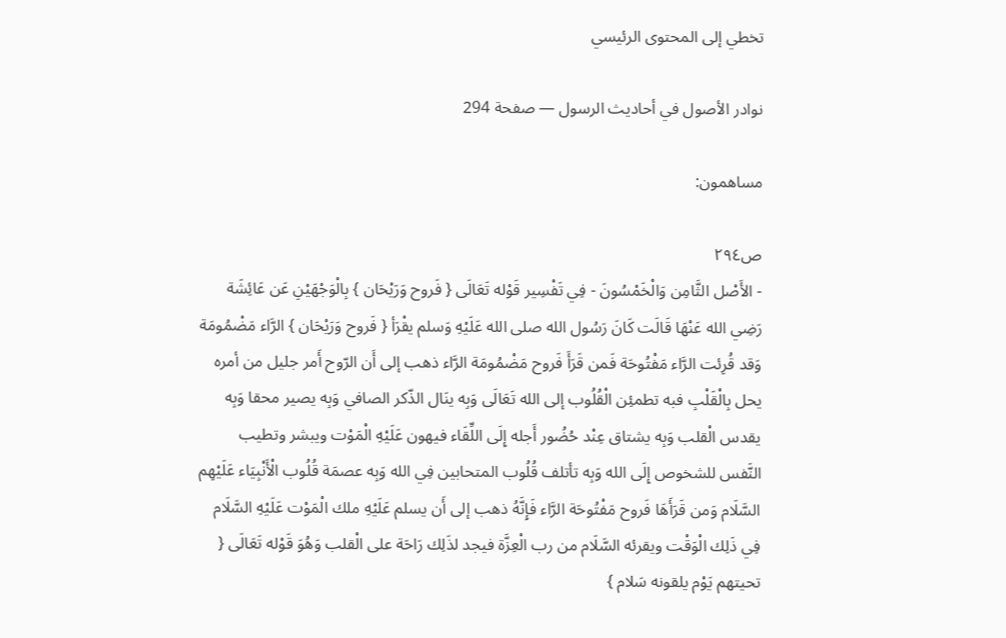تخطي إلى المحتوى الرئيسي

نوادر الأصول في أحاديث الرسول — صفحة 294

مساهمون:

ص٢٩٤
- الأَصْل الثَّامِن وَالْخَمْسُونَ - فِي تَفْسِير قَوْله تَعَالَى { فَروح وَرَيْحَان } بِالْوَجْهَيْنِ عَن عَائِشَة رَضِي الله عَنْهَا قَالَت كَانَ رَسُول الله صلى الله عَلَيْهِ وَسلم يقْرَأ { فَروح وَرَيْحَان } الرَّاء مَضْمُومَة وَقد قُرِئت الرَّاء مَفْتُوحَة فَمن قَرَأَ فَروح مَضْمُومَة الرَّاء ذهب إلى أَن الرّوح أَمر جليل من أمره يحل بِالْقَلْبِ فبه تطمئِن الْقُلُوب إلى الله تَعَالَى وَبِه ينَال الذّكر الصافي وَبِه يصير محقا وَبِه يقدس الْقلب وَبِه يشتاق عِنْد حُضُور أَجله إِلَى اللِّقَاء فيهون عَلَيْهِ الْمَوْت ويبشر وتطيب النَّفس للشخوص إِلَى الله وَبِه تأتلف قُلُوب المتحابين فِي الله وَبِه عصمَة قُلُوب الْأَنْبِيَاء عَلَيْهِم السَّلَام وَمن قَرَأَهَا فَروح مَفْتُوحَة الرَّاء فَإِنَّهُ ذهب إلى أَن يسلم عَلَيْهِ ملك الْمَوْت عَلَيْهِ السَّلَام فِي ذَلِك الْوَقْت ويقرئه السَّلَام من رب الْعِزَّة فيجد لذَلِك رَاحَة على الْقلب وَهُوَ قَوْله تَعَالَى { تحيتهم يَوْم يلقونه سَلام }